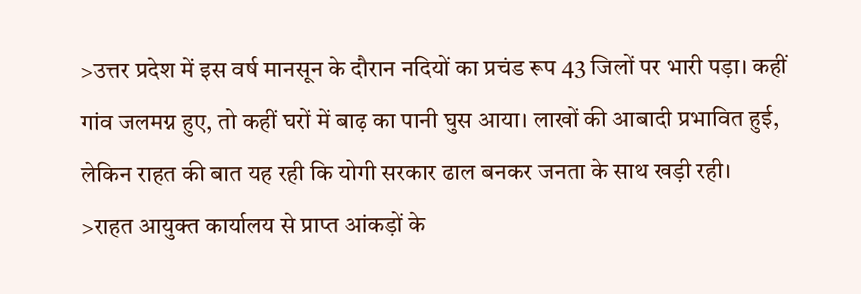>उत्तर प्रदेश में इस वर्ष मानसून के दौरान नदियों का प्रचंड रूप 43 जिलों पर भारी पड़ा। कहीं गांव जलमग्न हुए, तो कहीं घरों में बाढ़ का पानी घुस आया। लाखों की आबादी प्रभावित हुई, लेकिन राहत की बात यह रही कि योगी सरकार ढाल बनकर जनता के साथ खड़ी रही।
>राहत आयुक्त कार्यालय से प्राप्त आंकड़ों के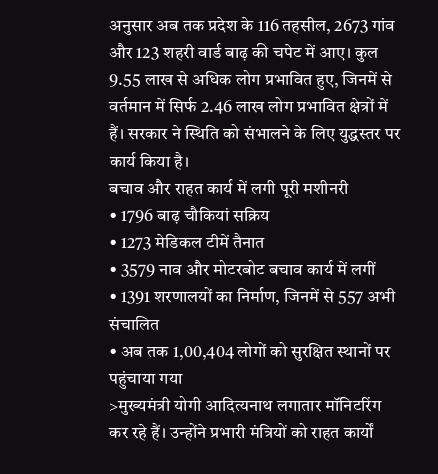अनुसार अब तक प्रदेश के 116 तहसील, 2673 गांव और 123 शहरी वार्ड बाढ़ की चपेट में आए। कुल 9.55 लाख से अधिक लोग प्रभावित हुए, जिनमें से वर्तमान में सिर्फ 2.46 लाख लोग प्रभावित क्षेत्रों में हैं। सरकार ने स्थिति को संभालने के लिए युद्धस्तर पर कार्य किया है।
बचाव और राहत कार्य में लगी पूरी मशीनरी
• 1796 बाढ़ चौकियां सक्रिय
• 1273 मेडिकल टीमें तैनात
• 3579 नाव और मोटरबोट बचाव कार्य में लगीं
• 1391 शरणालयों का निर्माण, जिनमें से 557 अभी संचालित
• अब तक 1,00,404 लोगों को सुरक्षित स्थानों पर पहुंचाया गया
>मुख्यमंत्री योगी आदित्यनाथ लगातार मॉनिटरिंग कर रहे हैं। उन्होंने प्रभारी मंत्रियों को राहत कार्यों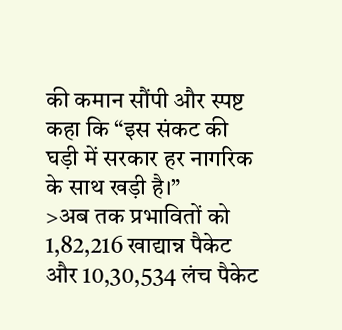की कमान सौंपी और स्पष्ट कहा कि “इस संकट की घड़ी में सरकार हर नागरिक के साथ खड़ी है।”
>अब तक प्रभावितों को 1,82,216 खाद्यान्न पैकेट और 10,30,534 लंच पैकेट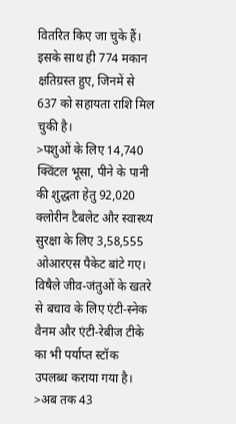वितरित किए जा चुके हैं। इसके साथ ही 774 मकान क्षतिग्रस्त हुए, जिनमें से 637 को सहायता राशि मिल चुकी है।
>पशुओं के लिए 14,740 क्विंटल भूसा, पीने के पानी की शुद्धता हेतु 92,020 क्लोरीन टैबलेट और स्वास्थ्य सुरक्षा के लिए 3,58,555 ओआरएस पैकेट बांटे गए। विषैले जीव-जंतुओं के खतरे से बचाव के लिए एंटी-स्नेक वैनम और एंटी-रेबीज टीके का भी पर्याप्त स्टॉक उपलब्ध कराया गया है।
>अब तक 43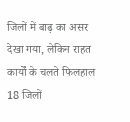जिलों में बाढ़ का असर देखा गया, लेकिन राहत कार्यों के चलते फिलहाल 18 जिलों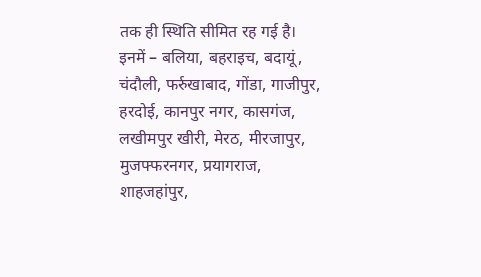तक ही स्थिति सीमित रह गई है। इनमें – बलिया, बहराइच, बदायूं, चंदौली, फर्रुखाबाद, गोंडा, गाजीपुर, हरदोई, कानपुर नगर, कासगंज, लखीमपुर खीरी, मेरठ, मीरजापुर, मुजफ्फरनगर, प्रयागराज, शाहजहांपुर,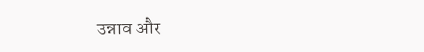उन्नाव और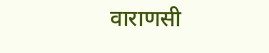वाराणसी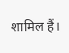शामिल हैं।